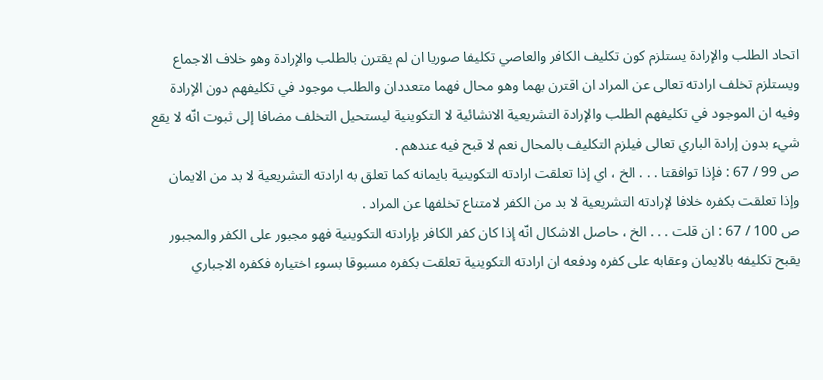اتحاد الطلب والإرادة يستلزم كون تكليف الكافر والعاصي تكليفا صوريا ان لم يقترن بالطلب والإرادة وهو خلاف الاجماع ويستلزم تخلف ارادته تعالى عن المراد ان اقترن بهما وهو محال فهما متعددان والطلب موجود في تكليفهم دون الإرادة وفيه ان الموجود في تكليفهم الطلب والإرادة التشريعية الانشائية لا التكوينية ليستحيل التخلف مضافا إلى ثبوت انّه لا يقع شيء بدون إرادة الباري تعالى فيلزم التكليف بالمحال نعم لا قبح فيه عندهم .
ص 99 / 67 : فإذا توافقتا . . . الخ ، اي إذا تعلقت ارادته التكوينية بايمانه كما تعلق به ارادته التشريعية لا بد من الايمان وإذا تعلقت بكفره خلافا لإرادته التشريعية لا بد من الكفر لامتناع تخلفها عن المراد .
ص 100 / 67 : ان قلت . . . الخ ، حاصل الاشكال انّه إذا كان كفر الكافر بإرادته التكوينية فهو مجبور على الكفر والمجبور يقبح تكليفه بالايمان وعقابه على كفره ودفعه ان ارادته التكوينية تعلقت بكفره مسبوقا بسوء اختياره فكفره الاجباري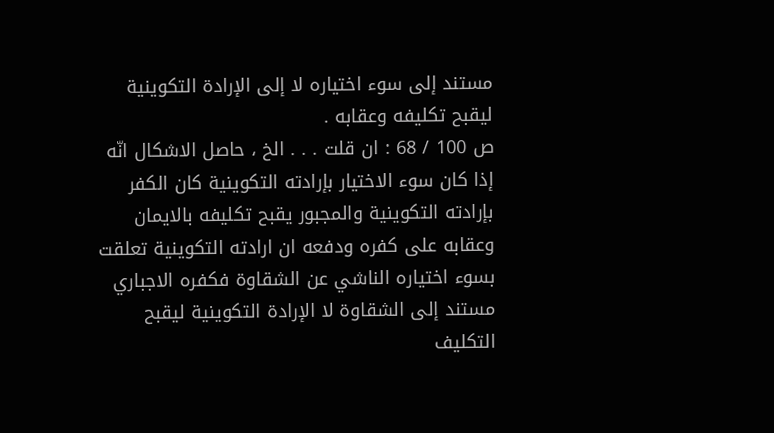مستند إلى سوء اختياره لا إلى الإرادة التكوينية ليقبح تكليفه وعقابه .
ص 100 / 68 : ان قلت . . . الخ ، حاصل الاشكال انّه إذا كان سوء الاختيار بإرادته التكوينية كان الكفر بإرادته التكوينية والمجبور يقبح تكليفه بالايمان وعقابه على كفره ودفعه ان ارادته التكوينية تعلقت بسوء اختياره الناشي عن الشقاوة فكفره الاجباري مستند إلى الشقاوة لا الإرادة التكوينية ليقبح التكليف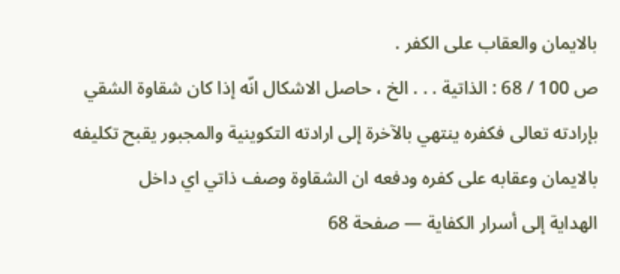بالايمان والعقاب على الكفر .
ص 100 / 68 : الذاتية . . . الخ ، حاصل الاشكال انّه إذا كان شقاوة الشقي بإرادته تعالى فكفره ينتهي بالآخرة إلى ارادته التكوينية والمجبور يقبح تكليفه بالايمان وعقابه على كفره ودفعه ان الشقاوة وصف ذاتي اي داخل
الهداية إلى أسرار الكفاية — صفحة 68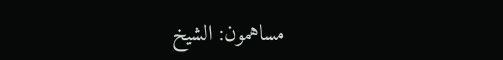مساهمون: الشيخ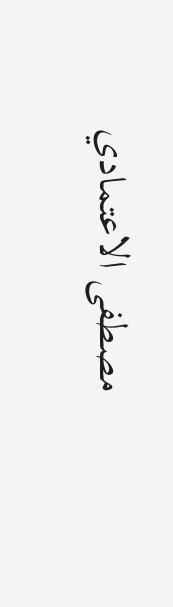مصطفى الاعتمادي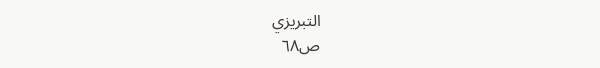التبريزي
ص٦٨